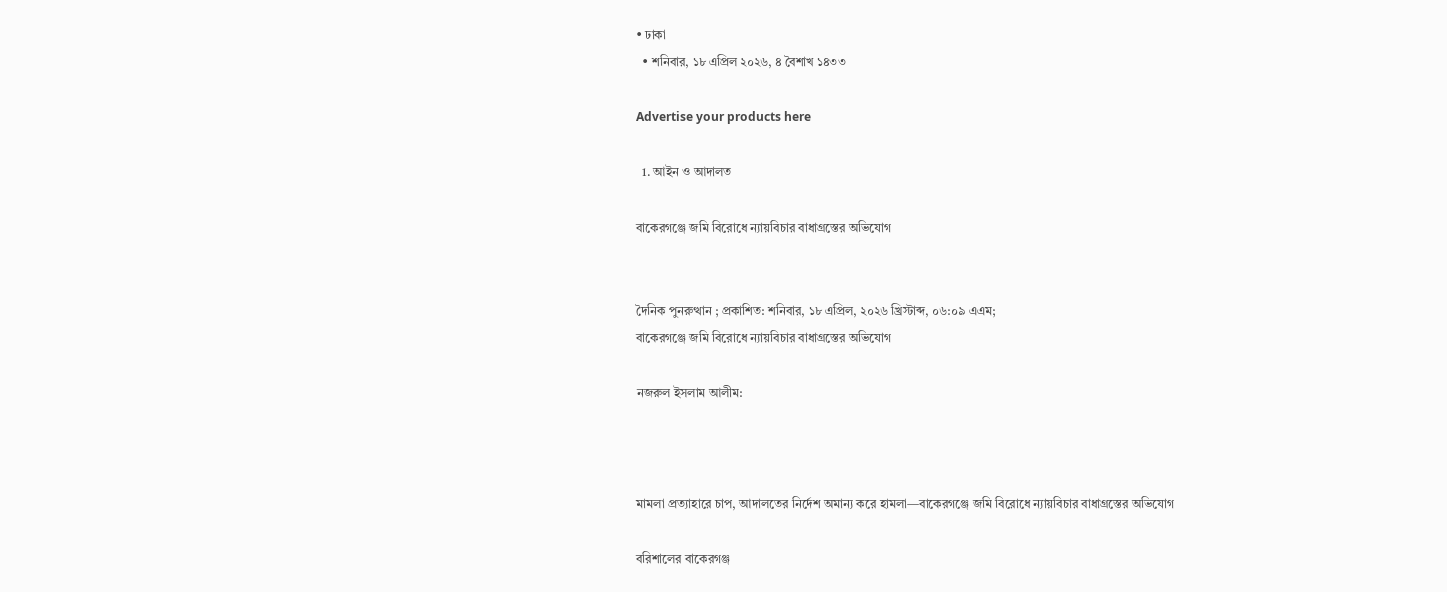• ঢাকা
  • শনিবার, ১৮ এপ্রিল ২০২৬, ৪ বৈশাখ ১৪৩৩

Advertise your products here

  1. আইন ও আদালত

বাকেরগঞ্জে জমি বিরোধে ন্যায়বিচার বাধাগ্রস্তের অভিযোগ


দৈনিক পুনরুত্থান ; প্রকাশিত: শনিবার, ১৮ এপ্রিল, ২০২৬ খ্রিস্টাব্দ, ০৬:০৯ এএম;
বাকেরগঞ্জে জমি বিরোধে ন্যায়বিচার বাধাগ্রস্তের অভিযোগ

নজরুল ইসলাম আলীম:



মামলা প্রত্যাহারে চাপ, আদালতের নির্দেশ অমান্য করে হামলা—বাকেরগঞ্জে জমি বিরোধে ন্যায়বিচার বাধাগ্রস্তের অভিযোগ

বরিশালের বাকেরগঞ্জ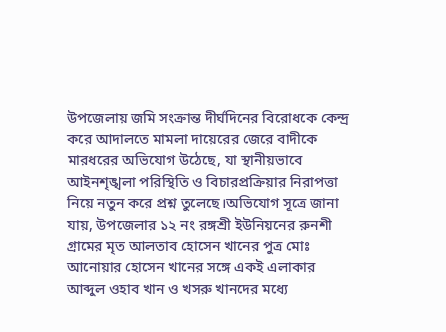উপজেলায় জমি সংক্রান্ত দীর্ঘদিনের বিরোধকে কেন্দ্র করে আদালতে মামলা দায়েরের জেরে বাদীকে মারধরের অভিযোগ উঠেছে, যা স্থানীয়ভাবে আইনশৃঙ্খলা পরিস্থিতি ও বিচারপ্রক্রিয়ার নিরাপত্তা নিয়ে নতুন করে প্রশ্ন তুলেছে।অভিযোগ সূত্রে জানা যায়, উপজেলার ১২ নং রঙ্গশ্রী ইউনিয়নের রুনশী গ্রামের মৃত আলতাব হোসেন খানের পুত্র মোঃ আনোয়ার হোসেন খানের সঙ্গে একই এলাকার আব্দুল ওহাব খান ও খসরু খানদের মধ্যে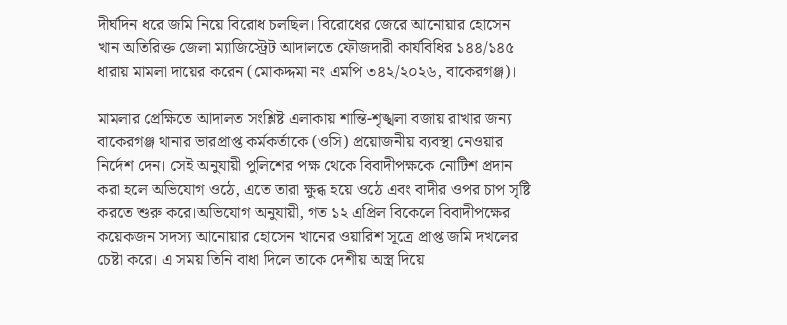দীর্ঘদিন ধরে জমি নিয়ে বিরোধ চলছিল। বিরোধের জেরে আনোয়ার হোসেন খান অতিরিক্ত জেলা ম্যাজিস্ট্রেট আদালতে ফৌজদারী কার্যবিধির ১৪৪/১৪৫ ধারায় মামলা দায়ের করেন (মোকদ্দমা নং এমপি ৩৪২/২০২৬, বাকেরগঞ্জ)।

মামলার প্রেক্ষিতে আদালত সংশ্লিষ্ট এলাকায় শান্তি-শৃঙ্খলা বজায় রাখার জন্য বাকেরগঞ্জ থানার ভারপ্রাপ্ত কর্মকর্তাকে (ওসি) প্রয়োজনীয় ব্যবস্থা নেওয়ার নির্দেশ দেন। সেই অনুযায়ী পুলিশের পক্ষ থেকে বিবাদীপক্ষকে নোটিশ প্রদান করা হলে অভিযোগ ওঠে, এতে তারা ক্ষুব্ধ হয়ে ওঠে এবং বাদীর ওপর চাপ সৃষ্টি করতে শুরু করে।অভিযোগ অনুযায়ী, গত ১২ এপ্রিল বিকেলে বিবাদীপক্ষের কয়েকজন সদস্য আনোয়ার হোসেন খানের ওয়ারিশ সূত্রে প্রাপ্ত জমি দখলের চেষ্টা করে। এ সময় তিনি বাধা দিলে তাকে দেশীয় অস্ত্র দিয়ে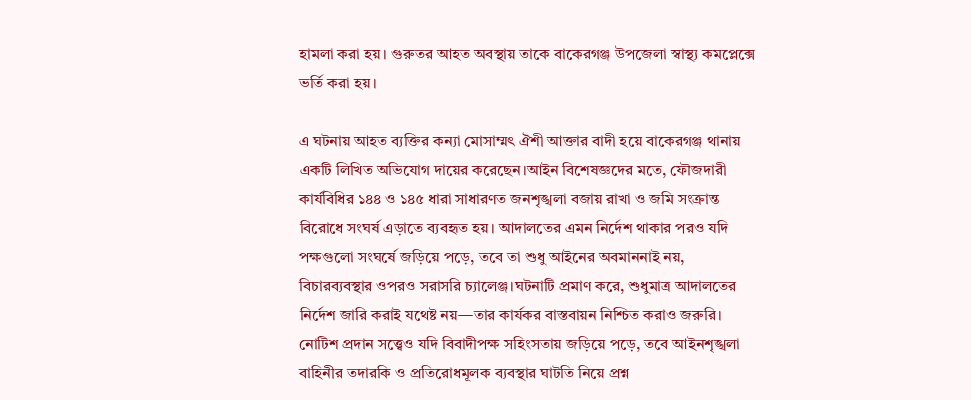হামলা করা হয়। গুরুতর আহত অবস্থায় তাকে বাকেরগঞ্জ উপজেলা স্বাস্থ্য কমপ্লেক্সে ভর্তি করা হয়।

এ ঘটনায় আহত ব্যক্তির কন্যা মোসাম্মৎ ঐশী আক্তার বাদী হয়ে বাকেরগঞ্জ থানায় একটি লিখিত অভিযোগ দায়ের করেছেন।আইন বিশেষজ্ঞদের মতে, ফৌজদারী কার্যবিধির ১৪৪ ও ১৪৫ ধারা সাধারণত জনশৃঙ্খলা বজায় রাখা ও জমি সংক্রান্ত বিরোধে সংঘর্ষ এড়াতে ব্যবহৃত হয়। আদালতের এমন নির্দেশ থাকার পরও যদি পক্ষগুলো সংঘর্ষে জড়িয়ে পড়ে, তবে তা শুধু আইনের অবমাননাই নয়, বিচারব্যবস্থার ওপরও সরাসরি চ্যালেঞ্জ।ঘটনাটি প্রমাণ করে, শুধুমাত্র আদালতের নির্দেশ জারি করাই যথেষ্ট নয়—তার কার্যকর বাস্তবায়ন নিশ্চিত করাও জরুরি। নোটিশ প্রদান সত্ত্বেও যদি বিবাদীপক্ষ সহিংসতায় জড়িয়ে পড়ে, তবে আইনশৃঙ্খলা বাহিনীর তদারকি ও প্রতিরোধমূলক ব্যবস্থার ঘাটতি নিয়ে প্রশ্ন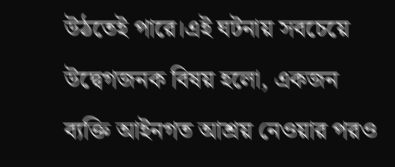উঠতেই পারে।এই ঘটনায় সবচেয়ে উদ্বেগজনক বিষয় হলো, একজন ব্যক্তি আইনগত আশ্রয় নেওয়ার পরও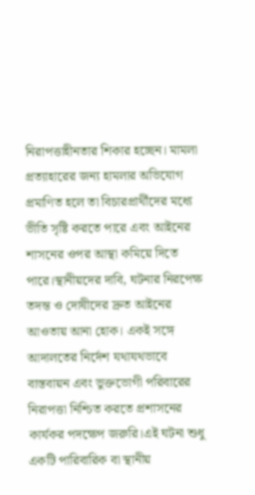নিরাপত্তাহীনতার শিকার হচ্ছেন। মামলা প্রত্যাহারের জন্য হামলার অভিযোগ প্রমাণিত হলে তা বিচারপ্রার্থীদের মধ্যে ভীতি সৃষ্টি করতে পারে এবং আইনের শাসনের ওপর আস্থা কমিয়ে দিতে পারে।স্থানীয়দের দাবি, ঘটনার নিরপেক্ষ তদন্ত ও দোষীদের দ্রুত আইনের আওতায় আনা হোক। একই সঙ্গে আদালতের নির্দেশ যথাযথভাবে বাস্তবায়ন এবং ভুক্তভোগী পরিবারের নিরাপত্তা নিশ্চিত করতে প্রশাসনের কার্যকর পদক্ষেপ জরুরি।এই ঘটনা শুধু একটি পারিবারিক বা স্থানীয়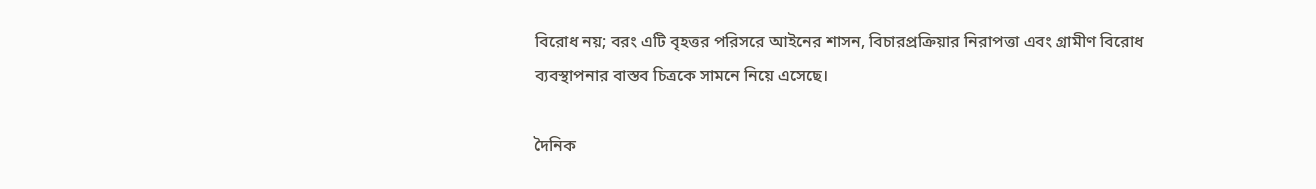বিরোধ নয়; বরং এটি বৃহত্তর পরিসরে আইনের শাসন, বিচারপ্রক্রিয়ার নিরাপত্তা এবং গ্রামীণ বিরোধ ব্যবস্থাপনার বাস্তব চিত্রকে সামনে নিয়ে এসেছে।

দৈনিক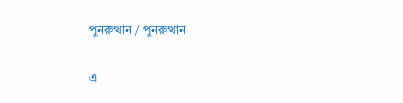পুনরুত্থান / পুনরুত্থান

এ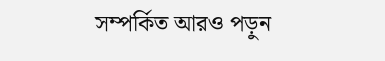সম্পর্কিত আরও পড়ুন